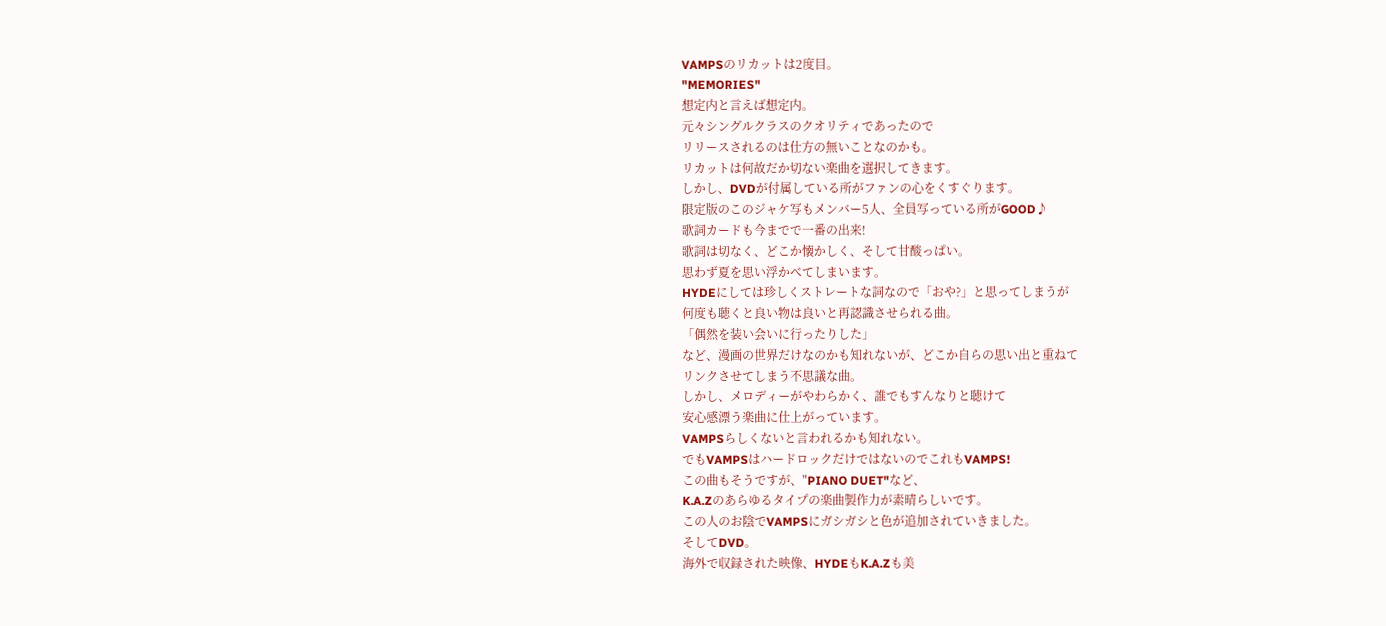VAMPSのリカットは2度目。
"MEMORIES"
想定内と言えば想定内。
元々シングルクラスのクオリティであったので
リリースされるのは仕方の無いことなのかも。
リカットは何故だか切ない楽曲を選択してきます。
しかし、DVDが付属している所がファンの心をくすぐります。
限定版のこのジャケ写もメンバー5人、全員写っている所がGOOD♪
歌詞カードも今までで一番の出来!
歌詞は切なく、どこか懐かしく、そして甘酸っぱい。
思わず夏を思い浮かべてしまいます。
HYDEにしては珍しくストレートな詞なので「おや?」と思ってしまうが
何度も聴くと良い物は良いと再認識させられる曲。
「偶然を装い会いに行ったりした」
など、漫画の世界だけなのかも知れないが、どこか自らの思い出と重ねて
リンクさせてしまう不思議な曲。
しかし、メロディーがやわらかく、誰でもすんなりと聴けて
安心感漂う楽曲に仕上がっています。
VAMPSらしくないと言われるかも知れない。
でもVAMPSはハードロックだけではないのでこれもVAMPS!
この曲もそうですが、"PIANO DUET"など、
K.A.Zのあらゆるタイプの楽曲製作力が素晴らしいです。
この人のお陰でVAMPSにガシガシと色が追加されていきました。
そしてDVD。
海外で収録された映像、HYDEもK.A.Zも美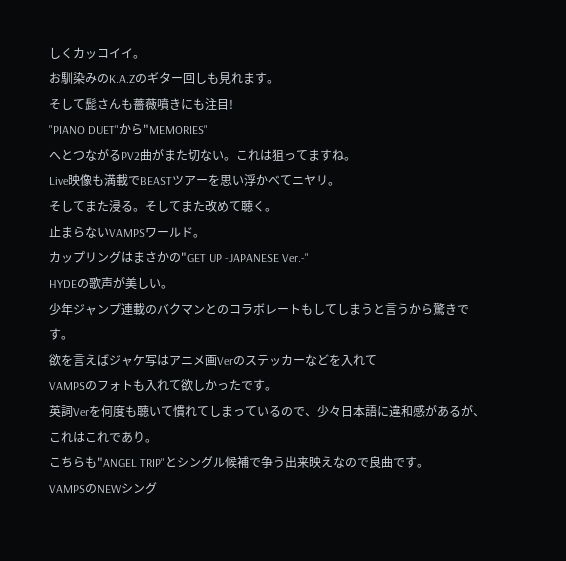しくカッコイイ。
お馴染みのK.A.Zのギター回しも見れます。
そして髭さんも薔薇噴きにも注目!
"PIANO DUET"から"MEMORIES"
へとつながるPV2曲がまた切ない。これは狙ってますね。
Live映像も満載でBEASTツアーを思い浮かべてニヤリ。
そしてまた浸る。そしてまた改めて聴く。
止まらないVAMPSワールド。
カップリングはまさかの"GET UP -JAPANESE Ver.-"
HYDEの歌声が美しい。
少年ジャンプ連載のバクマンとのコラボレートもしてしまうと言うから驚きです。
欲を言えばジャケ写はアニメ画Verのステッカーなどを入れて
VAMPSのフォトも入れて欲しかったです。
英詞Verを何度も聴いて慣れてしまっているので、少々日本語に違和感があるが、
これはこれであり。
こちらも"ANGEL TRIP"とシングル候補で争う出来映えなので良曲です。
VAMPSのNEWシング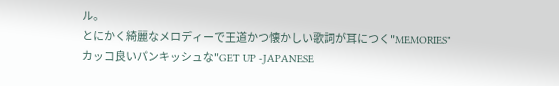ル。
とにかく綺麗なメロディーで王道かつ懐かしい歌詞が耳につく"MEMORIES"
カッコ良いパンキッシュな"GET UP -JAPANESE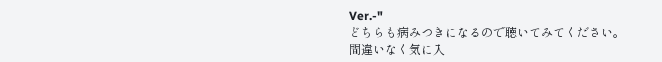Ver.-"
どちらも病みつきになるので聴いてみてください。
間違いなく気に入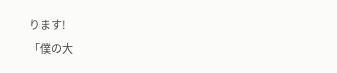ります!
「僕の大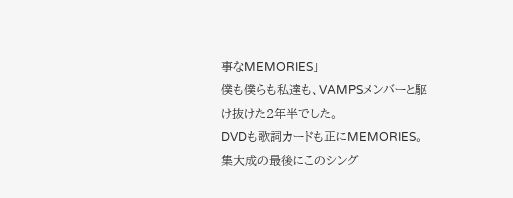事なMEMORIES」
僕も僕らも私達も、VAMPSメンバーと駆け抜けた2年半でした。
DVDも歌詞カードも正にMEMORIES。
集大成の最後にこのシング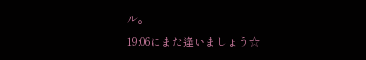ル。
19:06にまた逢いましょう☆